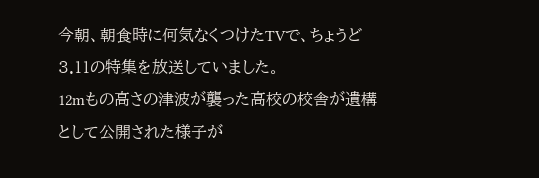今朝、朝食時に何気なくつけたTVで、ちょうど3.11の特集を放送していました。
12mもの高さの津波が襲った高校の校舎が遺構として公開された様子が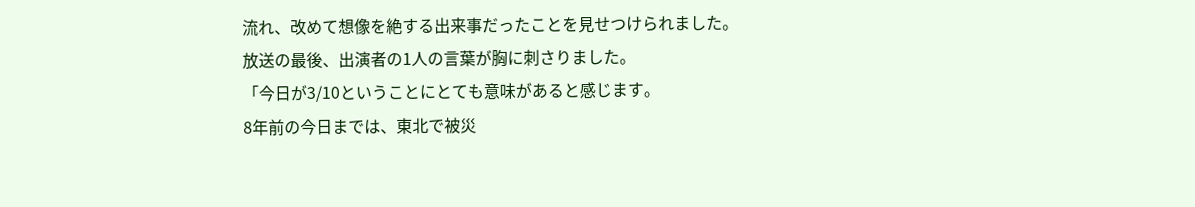流れ、改めて想像を絶する出来事だったことを見せつけられました。
放送の最後、出演者の1人の言葉が胸に刺さりました。
「今日が3/10ということにとても意味があると感じます。
8年前の今日までは、東北で被災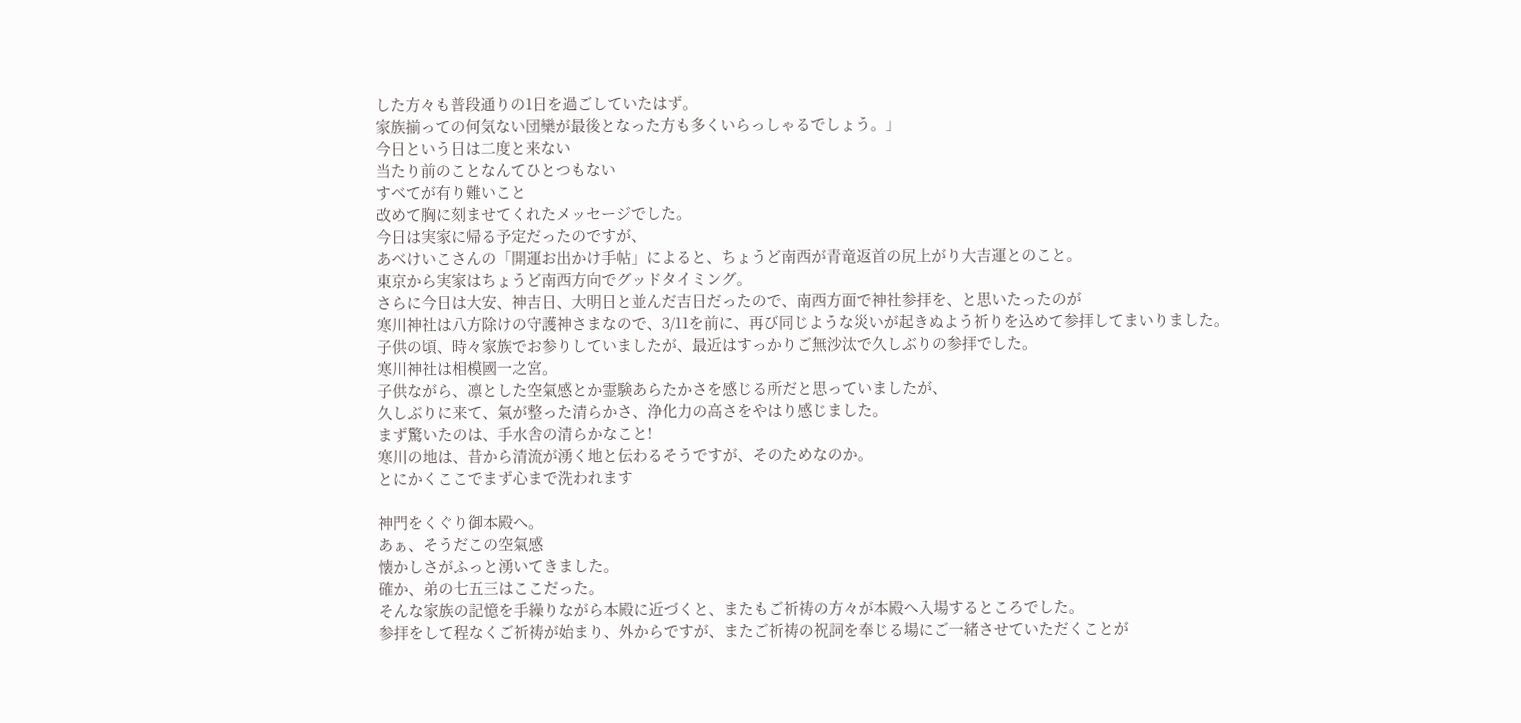した方々も普段通りの1日を過ごしていたはず。
家族揃っての何気ない団欒が最後となった方も多くいらっしゃるでしょう。」
今日という日は二度と来ない
当たり前のことなんてひとつもない
すべてが有り難いこと
改めて胸に刻ませてくれたメッセージでした。
今日は実家に帰る予定だったのですが、
あべけいこさんの「開運お出かけ手帖」によると、ちょうど南西が青竜返首の尻上がり大吉運とのこと。
東京から実家はちょうど南西方向でグッドタイミング。
さらに今日は大安、神吉日、大明日と並んだ吉日だったので、南西方面で神社参拝を、と思いたったのが
寒川神社は八方除けの守護神さまなので、3/11を前に、再び同じような災いが起きぬよう祈りを込めて参拝してまいりました。
子供の頃、時々家族でお参りしていましたが、最近はすっかりご無沙汰で久しぶりの参拝でした。
寒川神社は相模國一之宮。
子供ながら、凛とした空氣感とか霊験あらたかさを感じる所だと思っていましたが、
久しぶりに来て、氣が整った清らかさ、浄化力の高さをやはり感じました。
まず驚いたのは、手水舎の清らかなこと!
寒川の地は、昔から清流が湧く地と伝わるそうですが、そのためなのか。
とにかくここでまず心まで洗われます

神門をくぐり御本殿へ。
あぁ、そうだこの空氣感
懐かしさがふっと湧いてきました。
確か、弟の七五三はここだった。
そんな家族の記憶を手繰りながら本殿に近づくと、またもご祈祷の方々が本殿へ入場するところでした。
参拝をして程なくご祈祷が始まり、外からですが、またご祈祷の祝詞を奉じる場にご一緒させていただくことが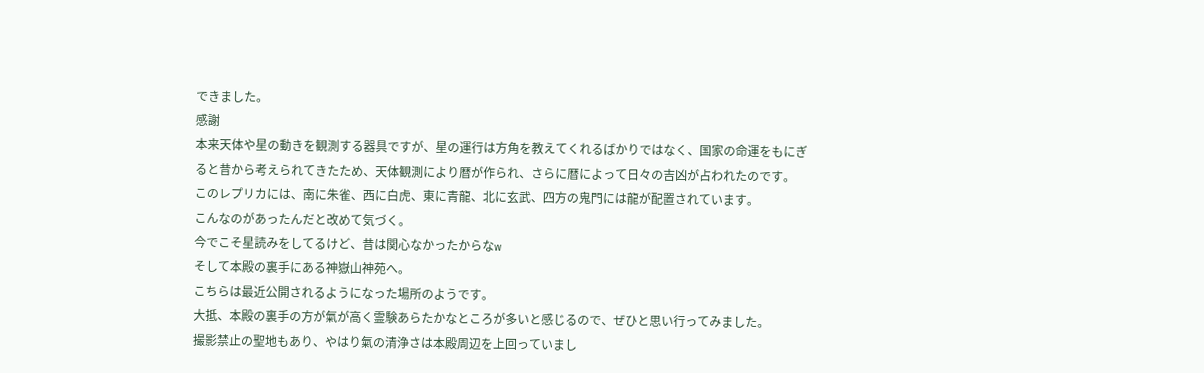できました。
感謝
本来天体や星の動きを観測する器具ですが、星の運行は方角を教えてくれるばかりではなく、国家の命運をもにぎると昔から考えられてきたため、天体観測により暦が作られ、さらに暦によって日々の吉凶が占われたのです。
このレプリカには、南に朱雀、西に白虎、東に青龍、北に玄武、四方の鬼門には龍が配置されています。
こんなのがあったんだと改めて気づく。
今でこそ星読みをしてるけど、昔は関心なかったからなw
そして本殿の裏手にある神嶽山神苑へ。
こちらは最近公開されるようになった場所のようです。
大抵、本殿の裏手の方が氣が高く霊験あらたかなところが多いと感じるので、ぜひと思い行ってみました。
撮影禁止の聖地もあり、やはり氣の清浄さは本殿周辺を上回っていまし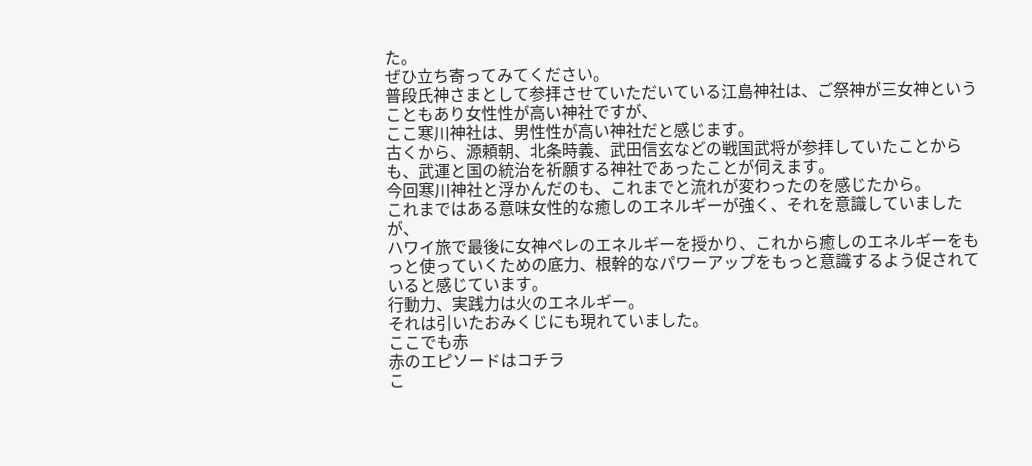た。
ぜひ立ち寄ってみてください。
普段氏神さまとして参拝させていただいている江島神社は、ご祭神が三女神ということもあり女性性が高い神社ですが、
ここ寒川神社は、男性性が高い神社だと感じます。
古くから、源頼朝、北条時義、武田信玄などの戦国武将が参拝していたことからも、武運と国の統治を祈願する神社であったことが伺えます。
今回寒川神社と浮かんだのも、これまでと流れが変わったのを感じたから。
これまではある意味女性的な癒しのエネルギーが強く、それを意識していましたが、
ハワイ旅で最後に女神ペレのエネルギーを授かり、これから癒しのエネルギーをもっと使っていくための底力、根幹的なパワーアップをもっと意識するよう促されていると感じています。
行動力、実践力は火のエネルギー。
それは引いたおみくじにも現れていました。
ここでも赤
赤のエピソードはコチラ
こ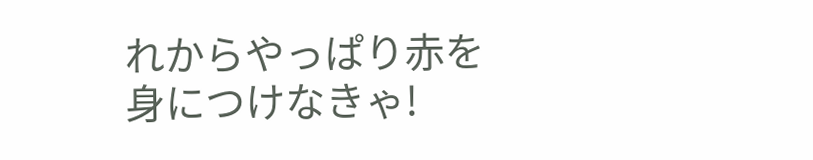れからやっぱり赤を身につけなきゃ!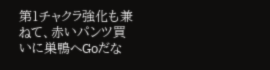第1チャクラ強化も兼ねて、赤いパンツ買いに巣鴨へGoだな